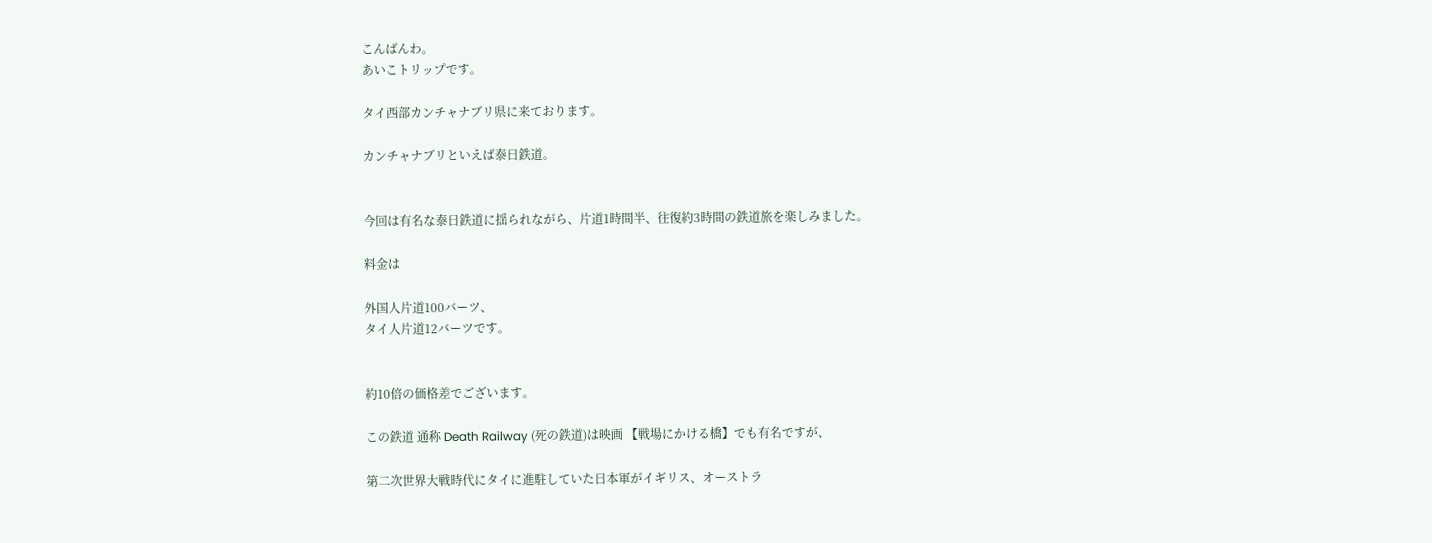こんばんわ。
あいこトリップです。

タイ西部カンチャナブリ県に来ております。

カンチャナブリといえば泰日鉄道。


今回は有名な泰日鉄道に揺られながら、片道1時間半、往復約3時間の鉄道旅を楽しみました。

料金は

外国人片道100バーツ、
タイ人片道12バーツです。


約10倍の価格差でございます。

この鉄道 通称 Death Railway (死の鉄道)は映画 【戦場にかける橋】でも有名ですが、

第二次世界大戦時代にタイに進駐していた日本軍がイギリス、オーストラ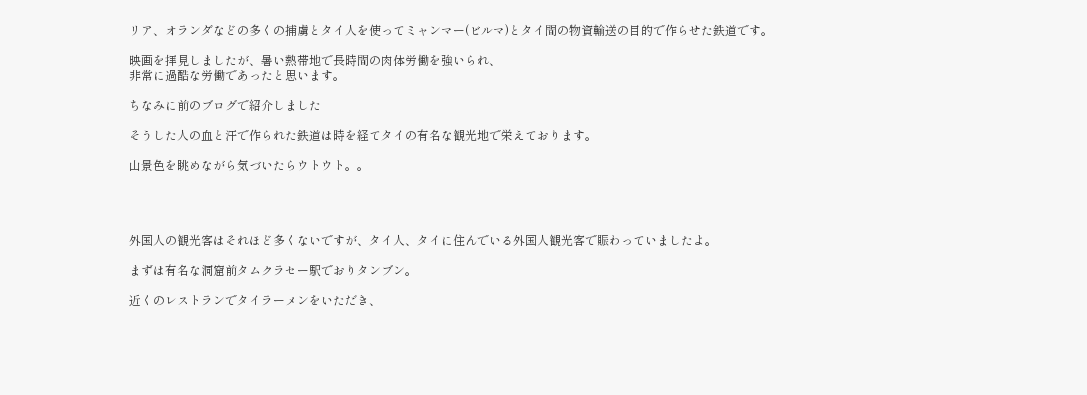リア、オランダなどの多くの捕虜とタイ人を使ってミャンマー(ビルマ)とタイ間の物資輸送の目的で作らせた鉄道です。

映画を拝見しましたが、暑い熱帯地で長時間の肉体労働を強いられ、
非常に過酷な労働であったと思います。

ちなみに前のブログで紹介しました

そうした人の血と汗で作られた鉄道は時を経てタイの有名な観光地で栄えております。

山景色を眺めながら気づいたらウトウト。。




外国人の観光客はそれほど多くないですが、タイ人、タイに住んでいる外国人観光客で賑わっていましたよ。

まずは有名な洞窟前タムクラセー駅でおりタンブン。

近くのレストランでタイラーメンをいただき、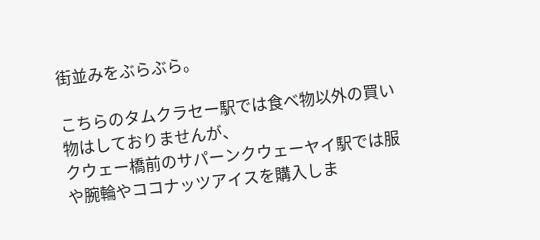街並みをぶらぶら。

こちらのタムクラセー駅では食べ物以外の買い物はしておりませんが、
クウェー橋前のサパーンクウェーヤイ駅では服や腕輪やココナッツアイスを購入しま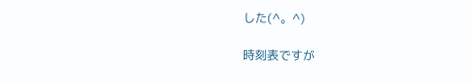した(^。^)

時刻表ですが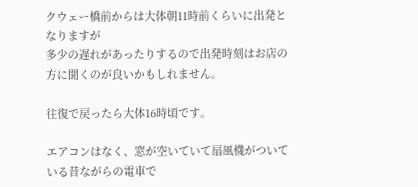クウェー橋前からは大体朝11時前くらいに出発となりますが
多少の遅れがあったりするので出発時刻はお店の方に聞くのが良いかもしれません。

往復で戻ったら大体16時頃です。

エアコンはなく、窓が空いていて扇風機がついている昔ながらの電車で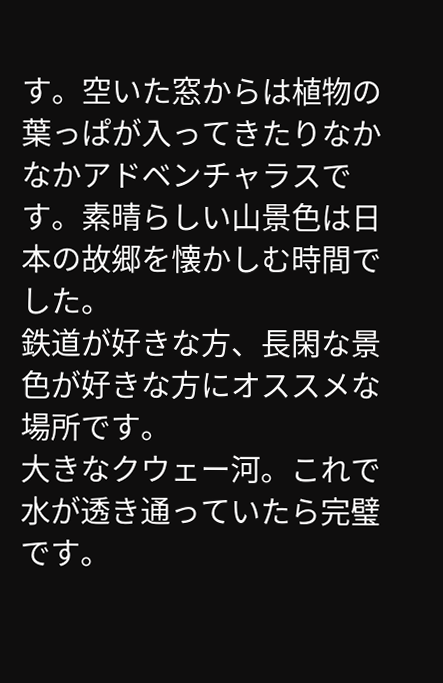す。空いた窓からは植物の葉っぱが入ってきたりなかなかアドベンチャラスです。素晴らしい山景色は日本の故郷を懐かしむ時間でした。
鉄道が好きな方、長閑な景色が好きな方にオススメな場所です。
大きなクウェー河。これで水が透き通っていたら完璧です。